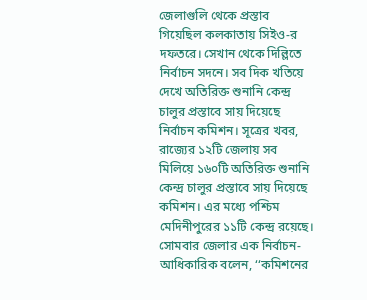জেলাগুলি থেকে প্রস্তাব গিয়েছিল কলকাতায় সিইও-র দফতরে। সেখান থেকে দিল্লিতে নির্বাচন সদনে। সব দিক খতিয়ে দেখে অতিরিক্ত শুনানি কেন্দ্র চালুর প্রস্তাবে সায় দিয়েছে নির্বাচন কমিশন। সূত্রের খবর, রাজ্যের ১২টি জেলায় সব মিলিয়ে ১৬০টি অতিরিক্ত শুনানি কেন্দ্র চালুর প্রস্তাবে সায় দিয়েছে কমিশন। এর মধ্যে পশ্চিম মেদিনীপুরের ১১টি কেন্দ্র রয়েছে।
সোমবার জেলার এক নির্বাচন-আধিকারিক বলেন, ‘‘কমিশনের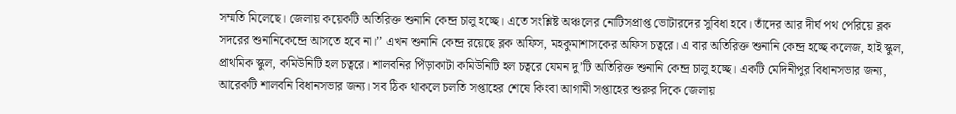সম্মতি মিলেছে। জেলায় কয়েকটি অতিরিক্ত শুনানি কেন্দ্র চালু হচ্ছে। এতে সংশ্লিষ্ট অঞ্চলের নোটিসপ্রাপ্ত ভোটারদের সুবিধা হবে। তাঁদের আর দীর্ঘ পথ পেরিয়ে ব্লক সদরের শুনানিকেন্দ্রে আসতে হবে না।’’ এখন শুনানি কেন্দ্র রয়েছে ব্লক অফিস, মহকুমাশাসকের অফিস চত্বরে। এ বার অতিরিক্ত শুনানি কেন্দ্র হচ্ছে কলেজ, হাই স্কুল, প্রাথমিক স্কুল, কমিউনিটি হল চত্বরে। শালবনির পিঁড়াকাটা কমিউনিটি হল চত্বরে যেমন দু’টি অতিরিক্ত শুনানি কেন্দ্র চালু হচ্ছে। একটি মেদিনীপুর বিধানসভার জন্য, আরেকটি শালবনি বিধানসভার জন্য। সব ঠিক থাকলে চলতি সপ্তাহের শেষে কিংবা আগামী সপ্তাহের শুরুর দিকে জেলায়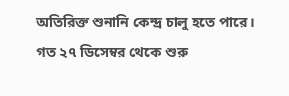অতিরিক্ত শুনানি কেন্দ্র চালু হতে পারে।
গত ২৭ ডিসেম্বর থেকে শুরু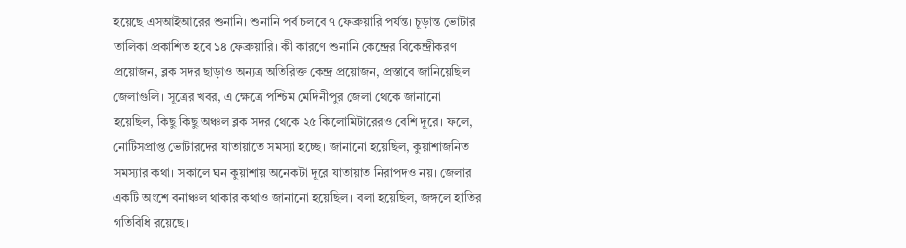হয়েছে এসআইআরের শুনানি। শুনানি পর্ব চলবে ৭ ফেব্রুয়ারি পর্যন্ত। চূড়ান্ত ভোটার তালিকা প্রকাশিত হবে ১৪ ফেব্রুয়ারি। কী কারণে শুনানি কেন্দ্রের বিকেন্দ্রীকরণ প্রয়োজন, ব্লক সদর ছাড়াও অন্যত্র অতিরিক্ত কেন্দ্র প্রয়োজন, প্রস্তাবে জানিয়েছিল জেলাগুলি। সূত্রের খবর, এ ক্ষেত্রে পশ্চিম মেদিনীপুর জেলা থেকে জানানো হয়েছিল, কিছু কিছু অঞ্চল ব্লক সদর থেকে ২৫ কিলোমিটারেরও বেশি দূরে। ফলে, নোটিসপ্রাপ্ত ভোটারদের যাতায়াতে সমস্যা হচ্ছে। জানানো হয়েছিল, কুয়াশাজনিত সমস্যার কথা। সকালে ঘন কুয়াশায় অনেকটা দূরে যাতায়াত নিরাপদও নয়। জেলার একটি অংশে বনাঞ্চল থাকার কথাও জানানো হয়েছিল। বলা হয়েছিল, জঙ্গলে হাতির গতিবিধি রয়েছে।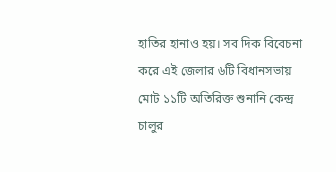হাতির হানাও হয়। সব দিক বিবেচনা করে এই জেলার ৬টি বিধানসভায় মোট ১১টি অতিরিক্ত শুনানি কেন্দ্র চালুর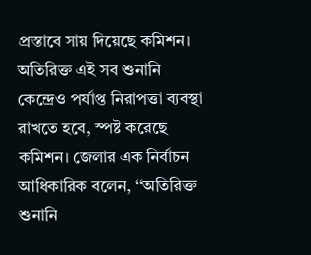প্রস্তাবে সায় দিয়েছে কমিশন। অতিরিক্ত এই সব শুনানি কেন্দ্রেও পর্যাপ্ত নিরাপত্তা ব্যবস্থা রাখতে হবে, স্পষ্ট করেছে কমিশন। জেলার এক নির্বাচন আধিকারিক বলেন, ‘‘অতিরিক্ত শুনানি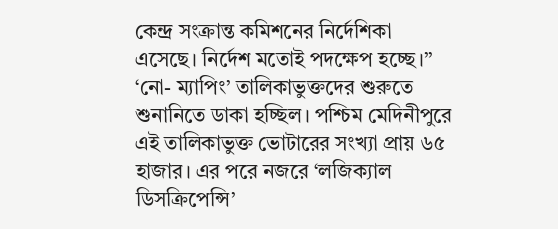কেন্দ্র সংক্রান্ত কমিশনের নির্দেশিকা এসেছে। নির্দেশ মতোই পদক্ষেপ হচ্ছে।’’
‘নো- ম্যাপিং’ তালিকাভুক্তদের শুরুতে শুনানিতে ডাকা হচ্ছিল। পশ্চিম মেদিনীপুরে এই তালিকাভুক্ত ভোটারের সংখ্যা প্রায় ৬৫ হাজার। এর পরে নজরে ‘লজিক্যাল ডিসক্রিপেন্সি’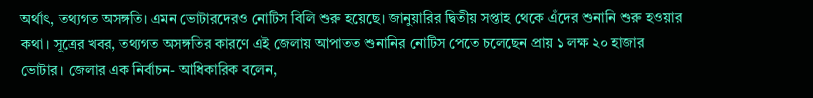অর্থাৎ, তথ্যগত অসঙ্গতি। এমন ভোটারদেরও নোটিস বিলি শুরু হয়েছে। জানুয়ারির দ্বিতীয় সপ্তাহ থেকে এঁদের শুনানি শুরু হওয়ার কথা। সূত্রের খবর, তথ্যগত অসঙ্গতির কারণে এই জেলায় আপাতত শুনানির নোটিস পেতে চলেছেন প্রায় ১ লক্ষ ২০ হাজার ভোটার। জেলার এক নির্বাচন- আধিকারিক বলেন,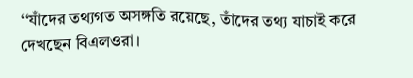‘‘যাঁদের তথ্যগত অসঙ্গতি রয়েছে, তাঁদের তথ্য যাচাই করে দেখছেন বিএলওরা।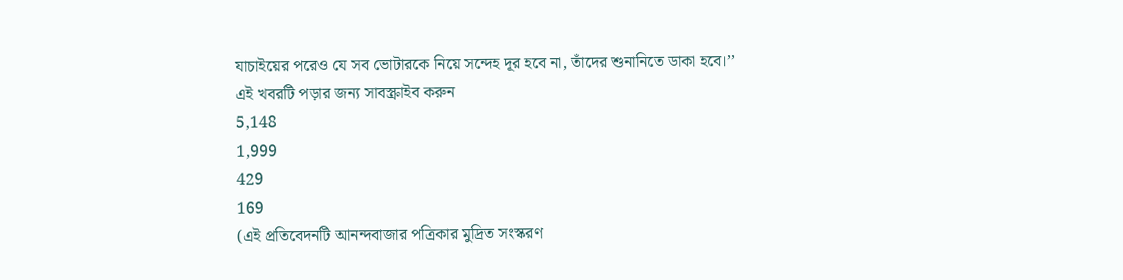যাচাইয়ের পরেও যে সব ভোটারকে নিয়ে সন্দেহ দূর হবে না, তাঁদের শুনানিতে ডাকা হবে।’’
এই খবরটি পড়ার জন্য সাবস্ক্রাইব করুন
5,148
1,999
429
169
(এই প্রতিবেদনটি আনন্দবাজার পত্রিকার মুদ্রিত সংস্করণ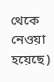থেকে নেওয়া হয়েছে)